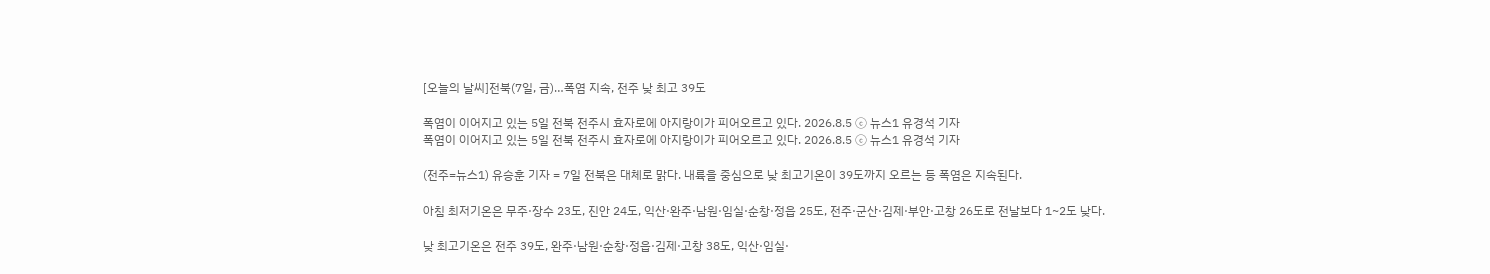[오늘의 날씨]전북(7일, 금)…폭염 지속, 전주 낮 최고 39도

폭염이 이어지고 있는 5일 전북 전주시 효자로에 아지랑이가 피어오르고 있다. 2026.8.5 ⓒ 뉴스1 유경석 기자
폭염이 이어지고 있는 5일 전북 전주시 효자로에 아지랑이가 피어오르고 있다. 2026.8.5 ⓒ 뉴스1 유경석 기자

(전주=뉴스1) 유승훈 기자 = 7일 전북은 대체로 맑다. 내륙을 중심으로 낮 최고기온이 39도까지 오르는 등 폭염은 지속된다.

아침 최저기온은 무주·장수 23도, 진안 24도, 익산·완주·남원·임실·순창·정읍 25도, 전주·군산·김제·부안·고창 26도로 전날보다 1~2도 낮다.

낮 최고기온은 전주 39도, 완주·남원·순창·정읍·김제·고창 38도, 익산·임실·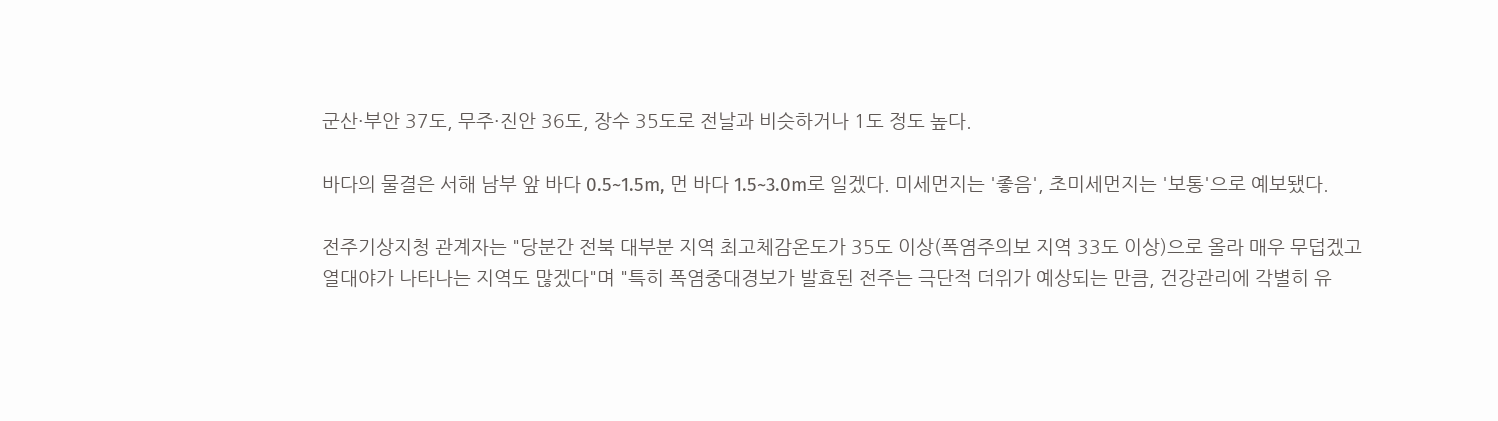군산·부안 37도, 무주·진안 36도, 장수 35도로 전날과 비슷하거나 1도 정도 높다.

바다의 물결은 서해 남부 앞 바다 0.5~1.5m, 먼 바다 1.5~3.0m로 일겠다. 미세먼지는 '좋음', 초미세먼지는 '보통'으로 예보됐다.

전주기상지청 관계자는 "당분간 전북 대부분 지역 최고체감온도가 35도 이상(폭염주의보 지역 33도 이상)으로 올라 매우 무덥겠고 열대야가 나타나는 지역도 많겠다"며 "특히 폭염중대경보가 발효된 전주는 극단적 더위가 예상되는 만큼, 건강관리에 각별히 유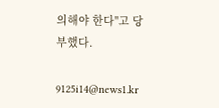의해야 한다"고 당부했다.

9125i14@news1.kr